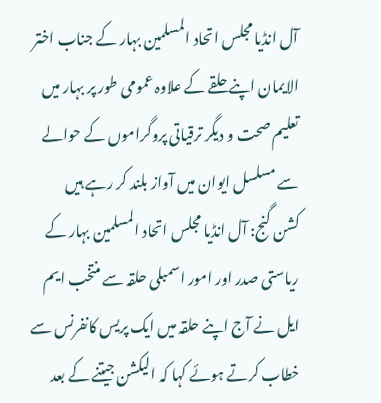آل انڈیا مجلس اتحاد المسلمین بہار کے جناب اختر الایمان اپنے حلقے کے علاوہ عمومی طور پر بہار میں تعلیم صحت و دیگر ترقیاتی پروگراموں کے حوالے سے مسلسل ایوان میں آواز بلند کر رہے ہیں
کشن گنج: آل انڈیا مجلس اتحاد المسلمین بہار کے ریاستی صدر اور امور اسمبلی حلقہ سے منتخب ایم ایل نے آج اپنے حلقہ میں ایک پریس کانفرنس سے خطاب کرتے ہوئے کہا کہ الیکشن جیتنے کے بعد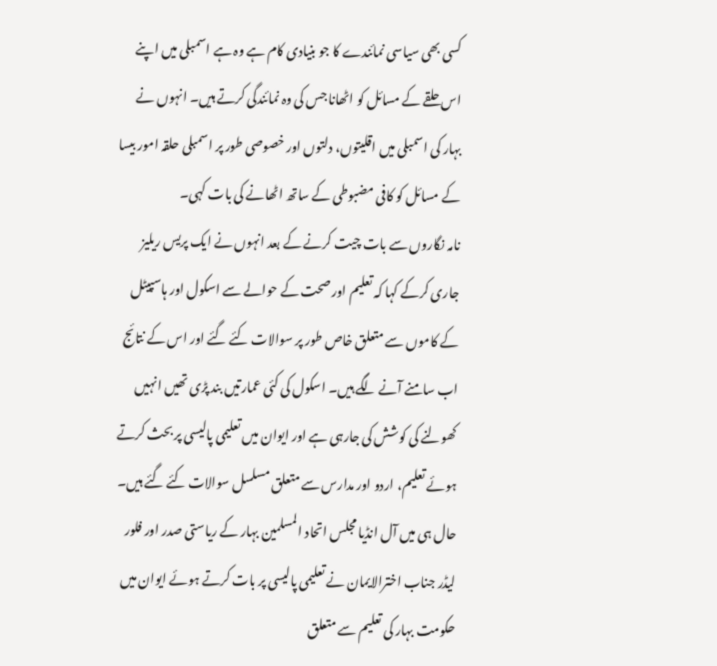کسی بھی سیاسی نمائندے کا جو بنیادی کام ہے وہ ہے اسمبلی میں اپنے اس حلقے کے مسائل کو اٹھانا جس کی وہ نمائندگی کرتے ہیں۔ انہوں نے بہار کی اسمبلی میں اقلیتوں، دلتوں اور خصوصی طور پر اسمبلی حلقہ امور بیسا کے مسائل کو کافی مضبوطی کے ساتھ اٹھانے کی بات کہی۔
نامہ نگاروں سے بات چیت کرنے کے بعد انہوں نے ایک پریس ریلیز جاری کرکے کہا کہ تعلیم اور صحت کے حوالے سے اسکول اور ہاسپیٹل کے کاموں سے متعلق خاص طور پر سوالات کئے گئے اور اس کے نتائج اب سامنے آنے لگے ہیں۔ اسکول کی کئی عمارتیں بند پڑی تھیں انہیں کھولنے کی کوشش کی جارہی ہے اور ایوان میں تعلیمی پالیسی پر بحث کرتے ہوئے تعلیم، اردو اور مدارس سے متعلق مسلسل سوالات کئے گئے ہیں۔
حال ہی میں آل انڈیا مجلس اتحاد المسلمین بہار کے ریاستی صدر اور فلور لیڈر جناب اخترالایمان نے تعلیمی پالیسی پر بات کرتے ہوئے ایوان میں حکومت بہار کی تعلیم سے متعلق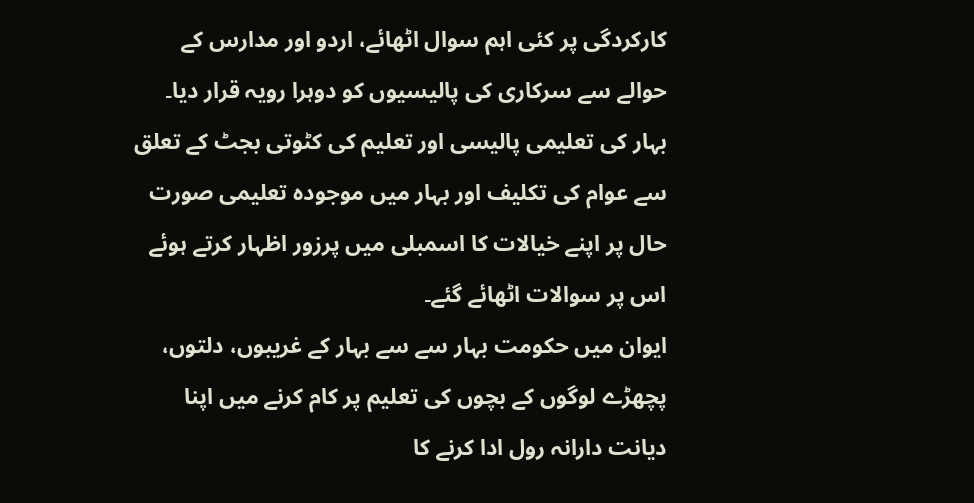کارکردگی پر کئی اہم سوال اٹھائے، اردو اور مدارس کے حوالے سے سرکاری کی پالیسیوں کو دوہرا رویہ قرار دیا۔
بہار کی تعلیمی پالیسی اور تعلیم کی کٹوتی بجٹ کے تعلق سے عوام کی تکلیف اور بہار میں موجودہ تعلیمی صورت حال پر اپنے خیالات کا اسمبلی میں پرزور اظہار کرتے ہوئے اس پر سوالات اٹھائے گئے۔
ایوان میں حکومت بہار سے سے بہار کے غریبوں، دلتوں، پچھڑے لوگوں کے بچوں کی تعلیم پر کام کرنے میں اپنا دیانت دارانہ رول ادا کرنے کا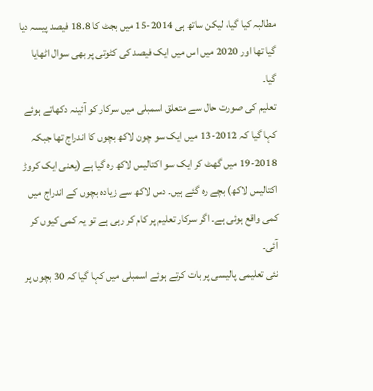مطالبہ کیا گیا، لیکن ساتھ ہی 2014-15 میں بجٹ کا 18.8 فیصد پیسہ دیا گیا تھا اور 2020 میں اس میں ایک فیصد کی کٹوتی پر بھی سوال اٹھایا گیا۔
تعلیم کی صورت حال سے متعلق اسمبلی میں سرکار کو آئینہ دکھاتے ہوئے کہا گیا کہ 2012-13 میں ایک سو چون لاکھ بچوں کا اندراج تھا جبکہ 2018-19 میں گھٹ کر ایک سو اکتالیس لاکھ رہ گیا ہے (یعنی ایک کروڑ اکتالیس لاکھ) بچے رہ گئے ہیں۔ دس لاکھ سے زیادہ بچوں کے اندراج میں کمی واقع ہوئی ہے۔ اگر سرکار تعلیم پر کام کر رہی ہے تو یہ کمی کیوں کر آئی۔
نئی تعلیمی پالیسی پر بات کرتے ہوئے اسمبلی میں کہا گیا کہ 30 بچوں پر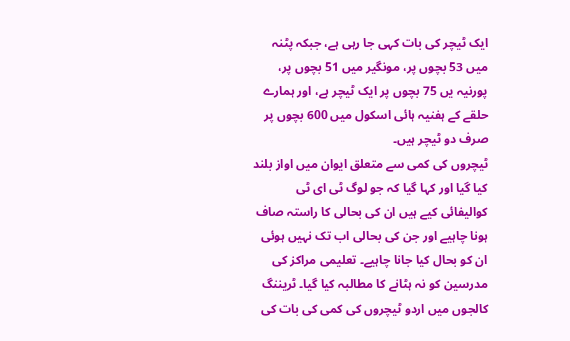ایک ٹیچر کی بات کہی جا رہی ہے، جبکہ پٹنہ میں 53 بچوں پر، مونگیر میں 51 بچوں پر، پورنیہ یں 75 بچوں پر ایک ٹیچر ہے، اور ہمارے حلقے کے ہفنیہ ہائی اسکول میں 600 بچوں پر صرف دو ٹیچر ہیں۔
ٹیچروں کی کمی سے متعلق ایوان میں اواز بلند کیا گیا اور کہا گیا کہ جو لوگ ٹی ای ٹی کوالیفائی کیے ہیں ان کی بحالی کا راستہ صاف ہونا چاہیے اور جن کی بحالی اب تک نہیں ہوئی ان کو بحال کیا جانا چاہیے۔ تعلیمی مراکز کی مدرسین کو نہ ہٹانے کا مطالبہ کیا گیا۔ ٹریننگ کالجوں میں اردو ٹیچروں کی کمی کی بات کی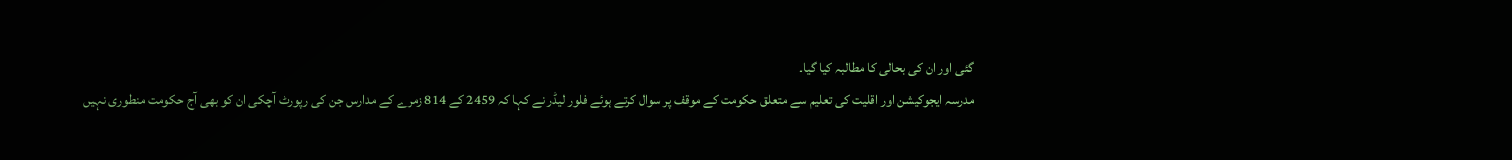گئی اور ان کی بحالی کا مطالبہ کیا گیا۔
مدرسہ ایجوکیشن اور اقلیت کی تعلیم سے متعلق حکومت کے موقف پر سوال کرتے ہوئے فلور لیڈر نے کہا کہ 2459 کے 814 زمرے کے مدارس جن کی رپورٹ آچکی ان کو بھی آج حکومت منطوری نہیں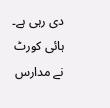دی رہی ہے۔
ہائی کورٹ نے مدارس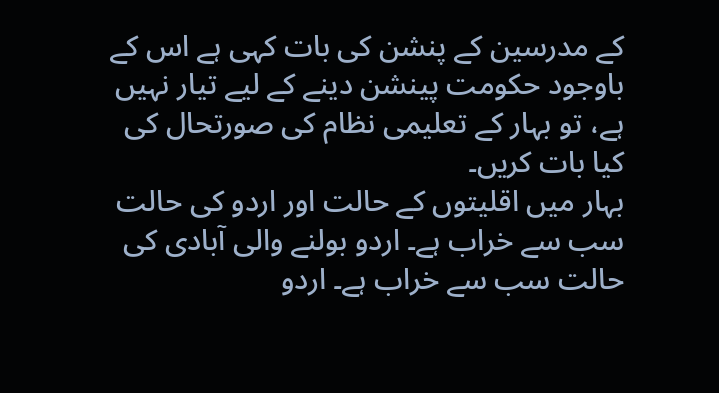کے مدرسین کے پنشن کی بات کہی ہے اس کے باوجود حکومت پینشن دینے کے لیے تیار نہیں ہے، تو بہار کے تعلیمی نظام کی صورتحال کی کیا بات کریں۔
بہار میں اقلیتوں کے حالت اور اردو کی حالت سب سے خراب ہے۔ اردو بولنے والی آبادی کی حالت سب سے خراب ہے۔ اردو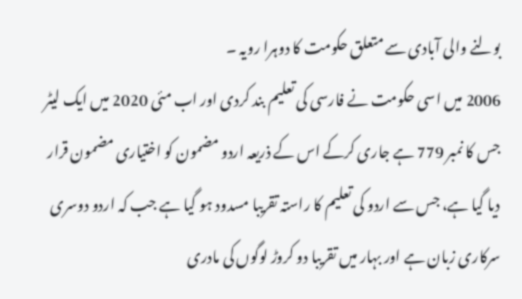بولنے والی آبادی سے متعلق حکومت کا دوہرا رویہ ۔
2006 میں اسی حکومت نے فارسی کی تعلیم بند کردی اور اب مئی 2020 میں ایک لیٹر جس کا نمبر 779 ہے جاری کرکے اس کے ذریعہ اردو مضمون کو اختیاری مضمون قرار دیا گیا ہے، جس سے اردو کی تعلیم کا راستہ تقریبا مسدود ہو گیا ہے جب کہ اردو دوسری سرکاری زبان ہے اور بہار میں تقریبا دو کروڑ لوگوں کی مادری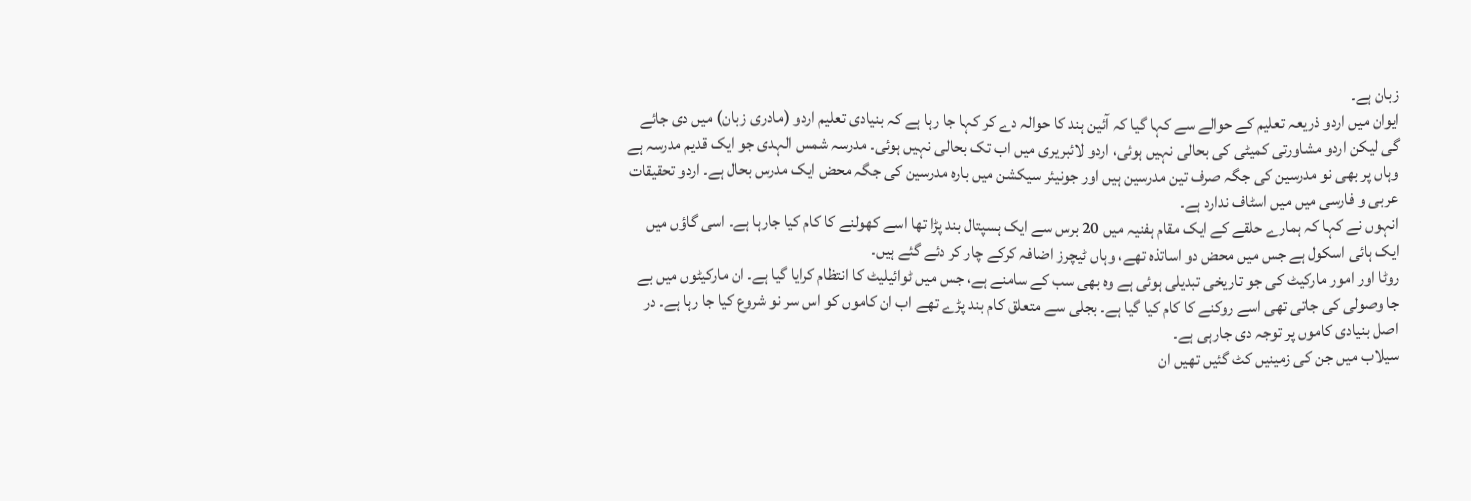زبان ہے۔
ایوان میں اردو ذریعہ تعلیم کے حوالے سے کہا گیا کہ آئین ہند کا حوالہ دے کر کہا جا رہا ہے کہ بنیادی تعلیم اردو (مادری زبان) میں دی جائے گی لیکن اردو مشاورتی کمیٹی کی بحالی نہیں ہوئی، اردو لائبریری میں اب تک بحالی نہیں ہوئی۔ مدرسہ شمس الہدی جو ایک قدیم مدرسہ ہے وہاں پر بھی نو مدرسین کی جگہ صرف تین مدرسین ہیں اور جونیئر سیکشن میں بارہ مدرسین کی جگہ محض ایک مدرس بحال ہے۔ اردو تحقیقات عربی و فارسی میں میں اسٹاف ندارد ہے۔
انہوں نے کہا کہ ہمارے حلقے کے ایک مقام ہفنیہ میں 20 برس سے ایک ہسپتال بند پڑا تھا اسے کھولنے کا کام کیا جارہا ہے۔ اسی گاؤں میں ایک ہائی اسکول ہے جس میں محض دو اساتذہ تھے، وہاں ٹیچرز اضافہ کرکے چار کر دئے گئے ہیں۔
روٹا اور امور مارکیٹ کی جو تاریخی تبدیلی ہوئی ہے وہ بھی سب کے سامنے ہے، جس میں ٹوائیلیٹ کا انتظام کرایا گیا ہے۔ ان مارکیٹوں میں بے جا وصولی کی جاتی تھی اسے روکنے کا کام کیا گیا ہے۔ بجلی سے متعلق کام بند پڑے تھے اب ان کاموں کو اس سر نو شروع کیا جا رہا ہے۔ در اصل بنیادی کاموں پر توجہ دی جارہی ہے۔
سیلاب میں جن کی زمینیں کٹ گئیں تھیں ان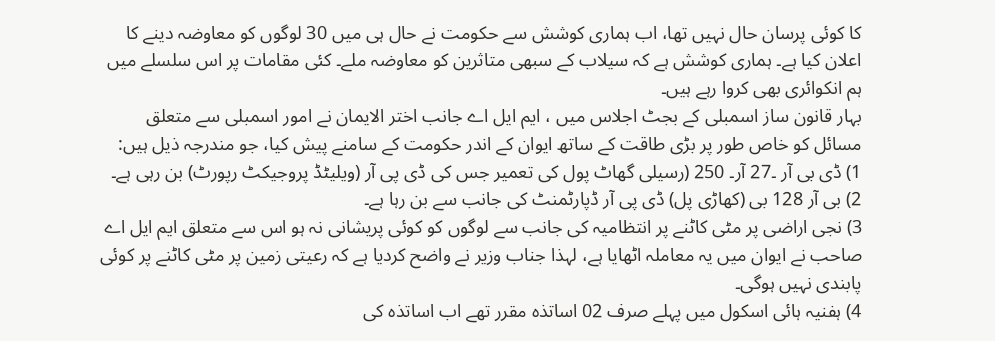کا کوئی پرسان حال نہیں تھا، اب ہماری کوشش سے حکومت نے حال ہی میں 30 لوگوں کو معاوضہ دینے کا اعلان کیا ہے۔ ہماری کوشش ہے کہ سیلاب کے سبھی متاثرین کو معاوضہ ملے۔ کئی مقامات پر اس سلسلے میں ہم انکوائری بھی کروا رہے ہیں۔
بہار قانون ساز اسمبلی کے بجٹ اجلاس میں ، ایم ایل اے جانب اختر الایمان نے امور اسمبلی سے متعلق مسائل کو خاص طور پر بڑی طاقت کے ساتھ ایوان کے اندر حکومت کے سامنے پیش کیا، جو مندرجہ ذیل ہیں:
1) ڈی بی آر ۔27 آر۔ 250 (رسیلی گھاٹ پول کی تعمیر جس کی ڈی پی آر (ویلیٹڈ پروجیکٹ رپورٹ) بن رہی ہے۔
2) بی آر 128 بی (کھاڑی پل) ڈی پی آر ڈپارٹمنٹ کی جانب سے بن رہا ہے۔
3) نجی اراضی پر مٹی کاٹنے پر انتظامیہ کی جانب سے لوگوں کو کوئی پریشانی نہ ہو اس سے متعلق ایم ایل اے صاحب نے ایوان میں یہ معاملہ اٹھایا ہے، لہذا جناب وزیر نے واضح کردیا ہے کہ رعیتی زمین پر مٹی کاٹنے پر کوئی پابندی نہیں ہوگی۔
4) ہفنیہ ہائی اسکول میں پہلے صرف 02 اساتذہ مقرر تھے اب اساتذہ کی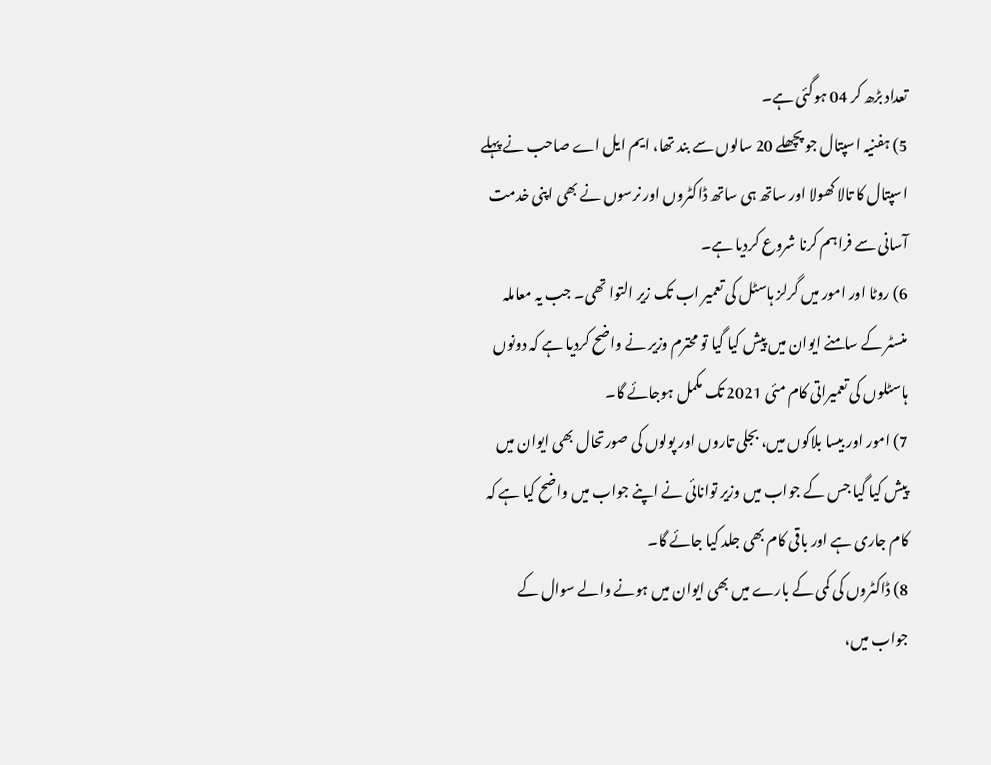تعداد بڑھ کر 04 ہوگئی ہے۔
5) ہفنیہ اسپتال جو پچھلے 20 سالوں سے بند تھا، ایم ایل اے صاحب نے پہلے اسپتال کا تالا کھولا اور ساتھ ہی ساتھ ڈاکٹروں اور نرسوں نے بھی اپنی خدمت آسانی سے فراہم کرنا شروع کردیا ہے۔
6) روٹا اور امور میں گرلز ہاسٹل کی تعمیر اب تک زیر التوا تھی۔ جب یہ معاملہ منسٹر کے سامنے ایوان میں پیش کیا گیا تو محترم وزیر نے واضح کردیا ہے کہ دونوں ہاسٹلوں کی تعمیراتی کام مئی 2021 تک مکمل ہوجائے گا۔
7) امور اور بیسا بلاکوں میں، بجلی تاروں اور پولوں کی صورتحال بھی ایوان میں پیش کیا گیا جس کے جواب میں وزیر توانائی نے اپنے جواب میں واضح کیا ہے کہ کام جاری ہے اور باقی کام بھی جلد کیا جائے گا۔
8) ڈاکٹروں کی کمی کے بارے میں بھی ایوان میں ہونے والے سوال کے جواب میں،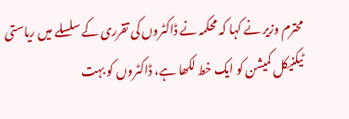محترم وزیر نے کہا کہ محکمہ نے ڈاکٹروں کی تقرری کے سلسلے میں ریاستی ٹیکنیکل کمیشن کو ایک خط لکھا ہے، ڈاکٹروں کو بہت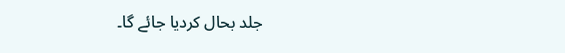جلد بحال کردیا جائے گا۔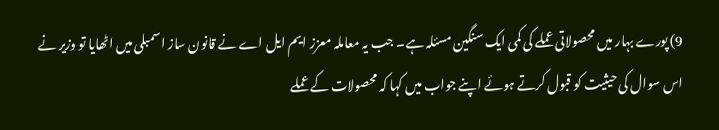9) پورے بہار میں محصولاتی عملے کی کمی ایک سنگین مسئلہ ہے۔ جب یہ معاملہ معزز ایم ایل اے نے قانون ساز اسمبلی میں اٹھایا تو وزیر نے اس سوال کی حیثیت کو قبول کرتے ہوئے اپنے جواب میں کہا کہ محصولات کے عملے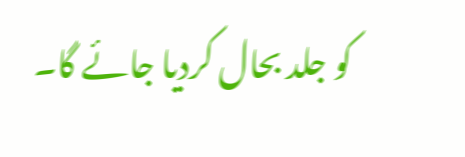کو جلد بحال کردیا جائے گا۔